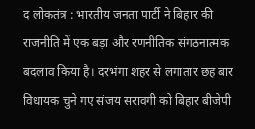द लोकतंत्र : भारतीय जनता पार्टी ने बिहार की राजनीति में एक बड़ा और रणनीतिक संगठनात्मक बदलाव किया है। दरभंगा शहर से लगातार छह बार विधायक चुने गए संजय सरावगी को बिहार बीजेपी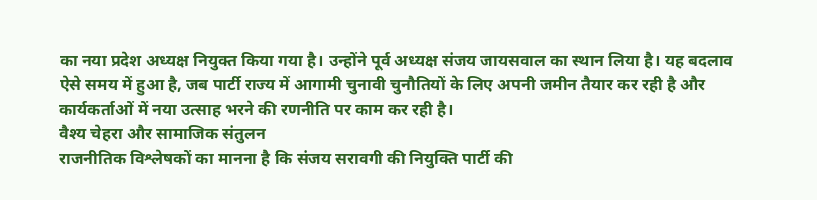का नया प्रदेश अध्यक्ष नियुक्त किया गया है। उन्होंने पूर्व अध्यक्ष संजय जायसवाल का स्थान लिया है। यह बदलाव ऐसे समय में हुआ है, जब पार्टी राज्य में आगामी चुनावी चुनौतियों के लिए अपनी जमीन तैयार कर रही है और कार्यकर्ताओं में नया उत्साह भरने की रणनीति पर काम कर रही है।
वैश्य चेहरा और सामाजिक संतुलन
राजनीतिक विश्लेषकों का मानना है कि संजय सरावगी की नियुक्ति पार्टी की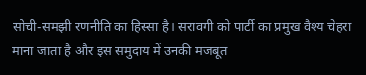सोची-समझी रणनीति का हिस्सा है। सरावगी को पार्टी का प्रमुख वैश्य चेहरा माना जाता है और इस समुदाय में उनकी मजबूत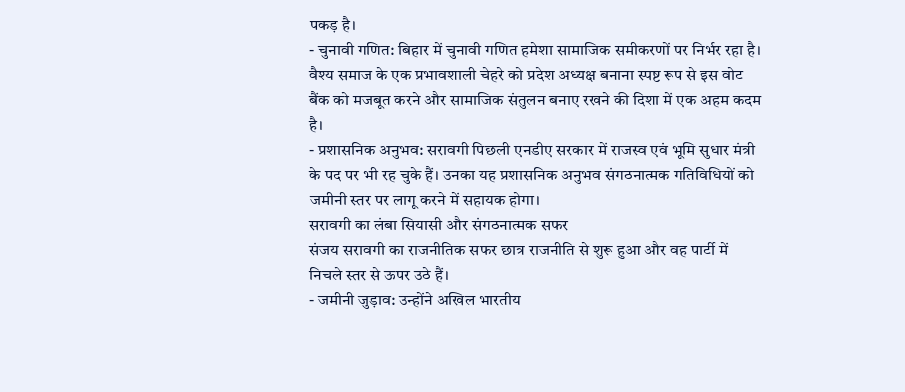पकड़ है।
- चुनावी गणित: बिहार में चुनावी गणित हमेशा सामाजिक समीकरणों पर निर्भर रहा है। वैश्य समाज के एक प्रभावशाली चेहरे को प्रदेश अध्यक्ष बनाना स्पष्ट रूप से इस वोट बैंक को मजबूत करने और सामाजिक संतुलन बनाए रखने की दिशा में एक अहम कदम है।
- प्रशासनिक अनुभव: सरावगी पिछली एनडीए सरकार में राजस्व एवं भूमि सुधार मंत्री के पद पर भी रह चुके हैं। उनका यह प्रशासनिक अनुभव संगठनात्मक गतिविधियों को जमीनी स्तर पर लागू करने में सहायक होगा।
सरावगी का लंबा सियासी और संगठनात्मक सफर
संजय सरावगी का राजनीतिक सफर छात्र राजनीति से शुरू हुआ और वह पार्टी में निचले स्तर से ऊपर उठे हैं।
- जमीनी जुड़ाव: उन्होंने अखिल भारतीय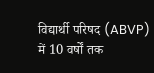विद्यार्थी परिषद (ABVP) में 10 वर्षों तक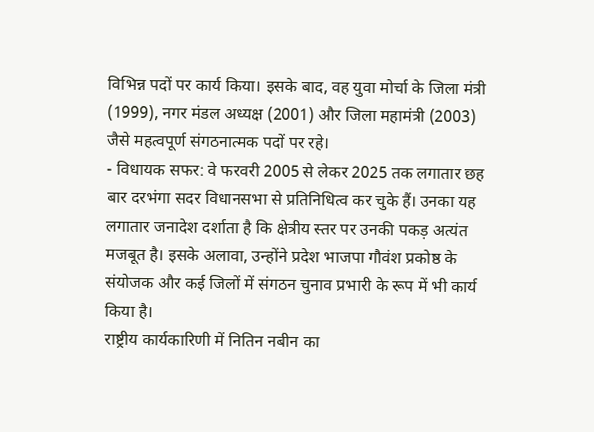विभिन्न पदों पर कार्य किया। इसके बाद, वह युवा मोर्चा के जिला मंत्री (1999), नगर मंडल अध्यक्ष (2001) और जिला महामंत्री (2003) जैसे महत्वपूर्ण संगठनात्मक पदों पर रहे।
- विधायक सफर: वे फरवरी 2005 से लेकर 2025 तक लगातार छह बार दरभंगा सदर विधानसभा से प्रतिनिधित्व कर चुके हैं। उनका यह लगातार जनादेश दर्शाता है कि क्षेत्रीय स्तर पर उनकी पकड़ अत्यंत मजबूत है। इसके अलावा, उन्होंने प्रदेश भाजपा गौवंश प्रकोष्ठ के संयोजक और कई जिलों में संगठन चुनाव प्रभारी के रूप में भी कार्य किया है।
राष्ट्रीय कार्यकारिणी में नितिन नबीन का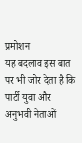प्रमोशन
यह बदलाव इस बात पर भी जोर देता है कि पार्टी युवा और अनुभवी नेताओं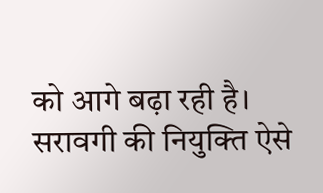को आगे बढ़ा रही है। सरावगी की नियुक्ति ऐसे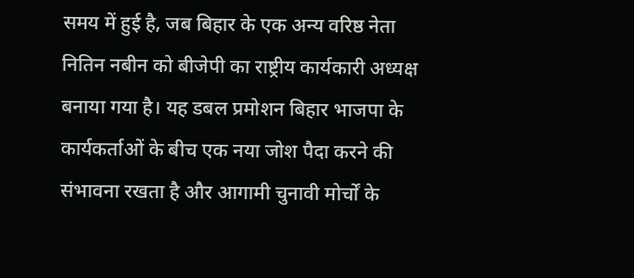समय में हुई है, जब बिहार के एक अन्य वरिष्ठ नेता नितिन नबीन को बीजेपी का राष्ट्रीय कार्यकारी अध्यक्ष बनाया गया है। यह डबल प्रमोशन बिहार भाजपा के कार्यकर्ताओं के बीच एक नया जोश पैदा करने की संभावना रखता है और आगामी चुनावी मोर्चों के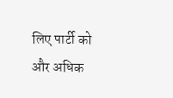लिए पार्टी को और अधिक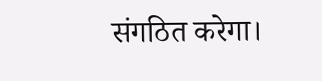संगठित करेगा।